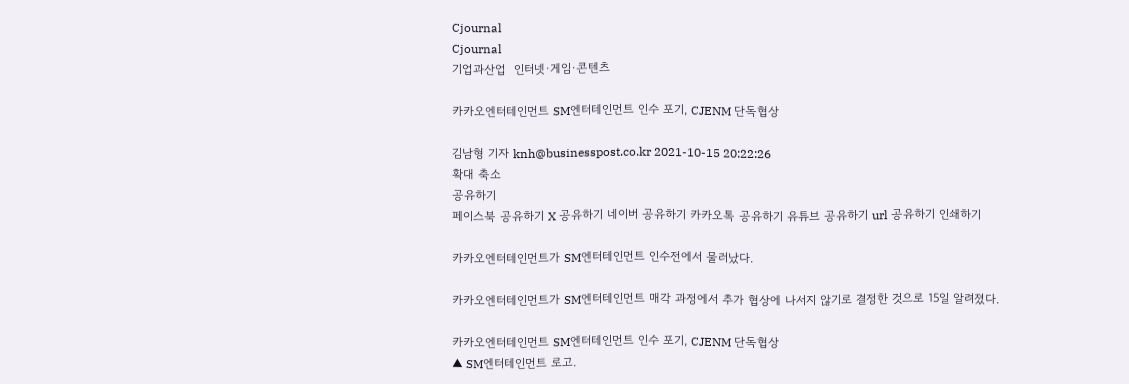Cjournal
Cjournal
기업과산업  인터넷·게임·콘텐츠

카카오엔터테인먼트 SM엔터테인먼트 인수 포기, CJENM 단독협상

김남형 기자 knh@businesspost.co.kr 2021-10-15 20:22:26
확대 축소
공유하기
페이스북 공유하기 X 공유하기 네이버 공유하기 카카오톡 공유하기 유튜브 공유하기 url 공유하기 인쇄하기

카카오엔터테인먼트가 SM엔터테인먼트 인수전에서 물러났다.

카카오엔터테인먼트가 SM엔터테인먼트 매각 과정에서 추가 협상에 나서지 않기로 결정한 것으로 15일 알려졌다.

카카오엔터테인먼트 SM엔터테인먼트 인수 포기, CJENM 단독협상
▲ SM엔터테인먼트 로고.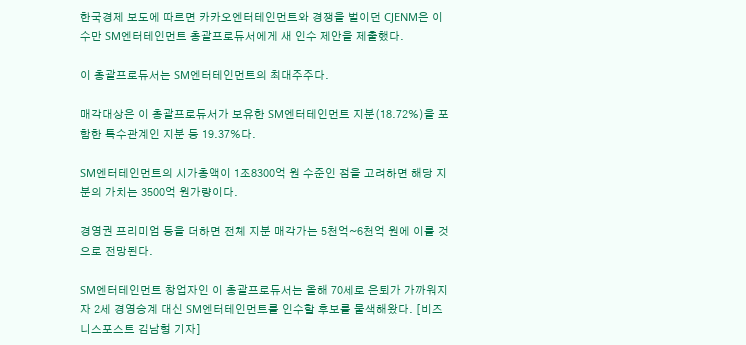한국경제 보도에 따르면 카카오엔터테인먼트와 경쟁을 벌이던 CJENM은 이수만 SM엔터테인먼트 총괄프로듀서에게 새 인수 제안을 제출했다.

이 총괄프로듀서는 SM엔터테인먼트의 최대주주다.

매각대상은 이 총괄프로듀서가 보유한 SM엔터테인먼트 지분(18.72%)을 포함한 특수관계인 지분 등 19.37%다.

SM엔터테인먼트의 시가총액이 1조8300억 원 수준인 점을 고려하면 해당 지분의 가치는 3500억 원가량이다.

경영권 프리미엄 등을 더하면 전체 지분 매각가는 5천억~6천억 원에 이를 것으로 전망된다.

SM엔터테인먼트 창업자인 이 총괄프로듀서는 올해 70세로 은퇴가 가까워지자 2세 경영승계 대신 SM엔터테인먼트를 인수할 후보를 물색해왔다. [비즈니스포스트 김남형 기자]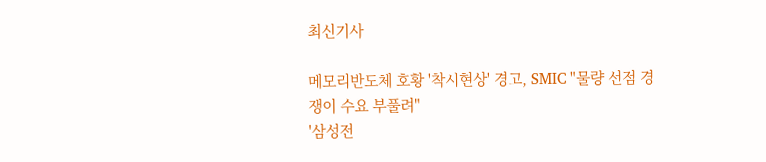최신기사

메모리반도체 호황 '착시현상' 경고, SMIC "물량 선점 경쟁이 수요 부풀려"
'삼성전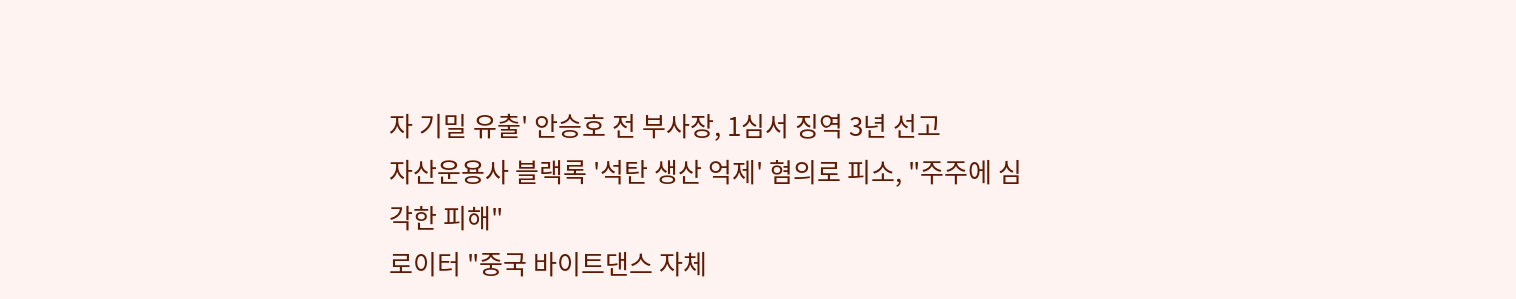자 기밀 유출' 안승호 전 부사장, 1심서 징역 3년 선고
자산운용사 블랙록 '석탄 생산 억제' 혐의로 피소, "주주에 심각한 피해"
로이터 "중국 바이트댄스 자체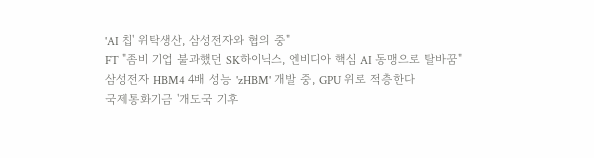'AI 칩' 위탁생산, 삼성전자와 협의 중"
FT "좀비 기업 불과했던 SK하이닉스, 엔비디아 핵심 AI 동맹으로 탈바꿈"
삼성전자 HBM4 4배 성능 'zHBM' 개발 중, GPU 위로 적층한다
국제통화기금 '개도국 기후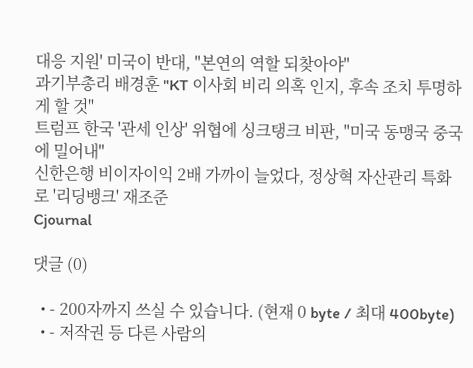대응 지원' 미국이 반대, "본연의 역할 되찾아야"
과기부총리 배경훈 "KT 이사회 비리 의혹 인지, 후속 조치 투명하게 할 것"
트럼프 한국 '관세 인상' 위협에 싱크탱크 비판, "미국 동맹국 중국에 밀어내"
신한은행 비이자이익 2배 가까이 늘었다, 정상혁 자산관리 특화로 '리딩뱅크' 재조준
Cjournal

댓글 (0)

  • - 200자까지 쓰실 수 있습니다. (현재 0 byte / 최대 400byte)
  • - 저작권 등 다른 사람의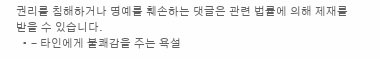권리를 침해하거나 명예를 훼손하는 댓글은 관련 법률에 의해 제재를 받을 수 있습니다.
  • - 타인에게 불쾌감을 주는 욕설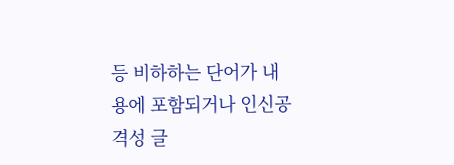등 비하하는 단어가 내용에 포함되거나 인신공격성 글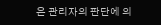은 관리자의 판단에 의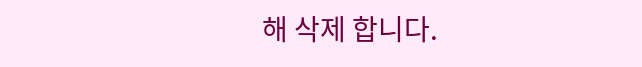해 삭제 합니다.